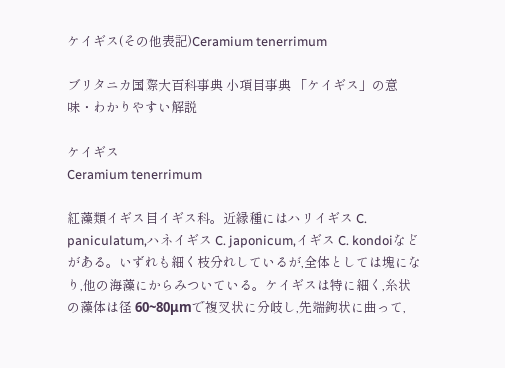ケイギス(その他表記)Ceramium tenerrimum

ブリタニカ国際大百科事典 小項目事典 「ケイギス」の意味・わかりやすい解説

ケイギス
Ceramium tenerrimum

紅藻類イギス目イギス科。近縁種にはハリイギス C. paniculatum,ハネイギス C. japonicum,イギス C. kondoiなどがある。いずれも細く枝分れしているが,全体としては塊になり,他の海藻にからみついている。ケイギスは特に細く,糸状の藻体は径 60~80μmで複叉状に分岐し,先端鉤状に曲って,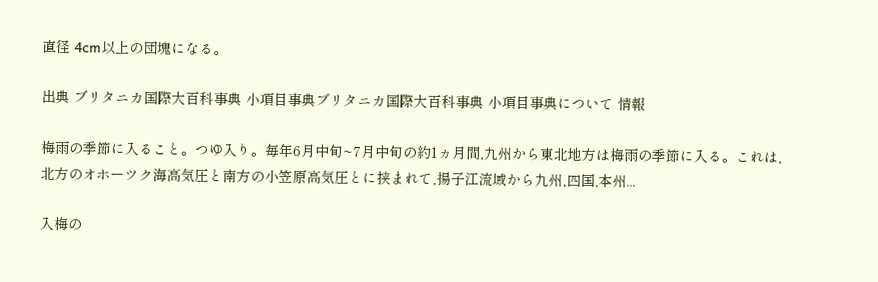直径 4cm以上の団塊になる。

出典 ブリタニカ国際大百科事典 小項目事典ブリタニカ国際大百科事典 小項目事典について 情報

梅雨の季節に入ること。つゆ入り。毎年6月中旬~7月中旬の約1ヵ月間,九州から東北地方は梅雨の季節に入る。これは,北方のオホーツク海高気圧と南方の小笠原高気圧とに挟まれて,揚子江流域から九州,四国,本州...

入梅の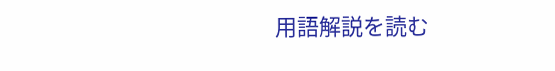用語解説を読む